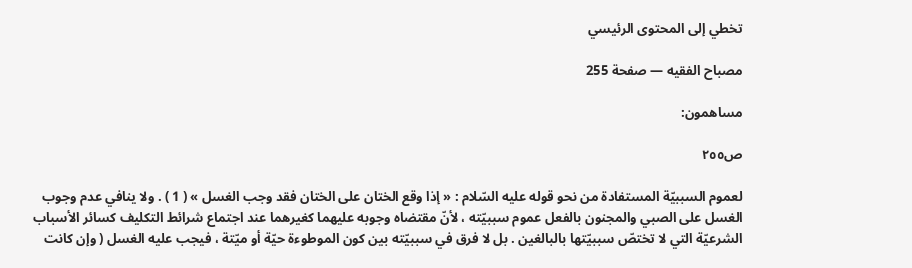تخطي إلى المحتوى الرئيسي

مصباح الفقيه — صفحة 255

مساهمون:

ص٢٥٥

لعموم السببيّة المستفادة من نحو قوله عليه السّلام : « إذا وقع الختان على الختان فقد وجب الغسل » ( 1 ) . ولا ينافي عدم وجوب الغسل على الصبي والمجنون بالفعل عموم سببيّته ، لأنّ مقتضاه وجوبه عليهما كغيرهما عند اجتماع شرائط التكليف كسائر الأسباب الشرعيّة التي لا تختصّ سببيّتها بالبالغين . بل لا فرق في سببيّته بين كون الموطوءة حيّة أو ميّتة ، فيجب عليه الغسل ( وإن كانت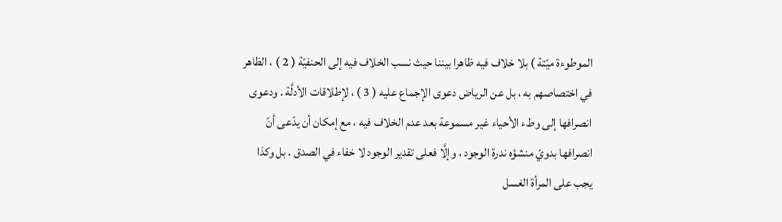الموطوءة ميّتة ) بلا خلاف فيه ظاهرا بيننا حيث نسب الخلاف فيه إلى الحنفيّة ( 2 ) ، الظاهر في اختصاصهم به ، بل عن الرياض دعوى الإجماع عليه ( 3 ) ، لإطلاقات الأدلَّة . ودعوى انصرافها إلى وطء الأحياء غير مسموعة بعد عدم الخلاف فيه ، مع إمكان أن يدّعى أنّ انصرافها بدويّ منشؤه ندرة الوجود ، وإلَّا فعلى تقدير الوجود لا خفاء في الصدق . بل وكذا يجب على المرأة الغسل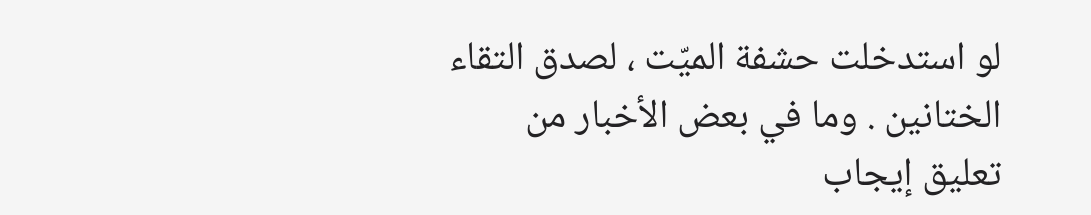لو استدخلت حشفة الميّت ، لصدق التقاء الختانين . وما في بعض الأخبار من تعليق إيجاب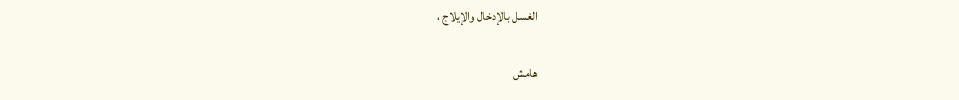الغسل بالإدخال والإيلاج ،

هامش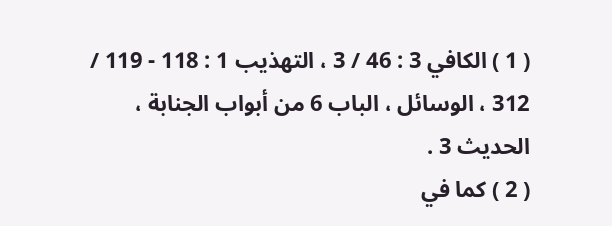( 1 ) الكافي 3 : 46 / 3 ، التهذيب 1 : 118 - 119 / 312 ، الوسائل ، الباب 6 من أبواب الجنابة ، الحديث 3 .
( 2 ) كما في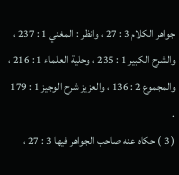جواهر الكلام 3 : 27 ، وانظر : المغني 1 : 237 ، والشرح الكبير 1 : 235 ، وحلية العلماء 1 : 216 ، والمجموع 2 : 136 ، والعزيز شرح الوجيز 1 : 179 .
( 3 ) حكاه عنه صاحب الجواهر فيها 3 : 27 ،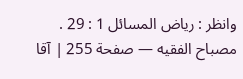وانظر : رياض المسائل 1 : 29 .
مصباح الفقيه — صفحة 255 | آقا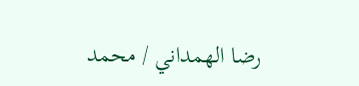رضا الهمداني / محمد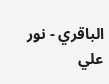الباقري - نور علي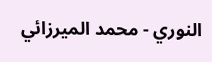النوري - محمد الميرزائي